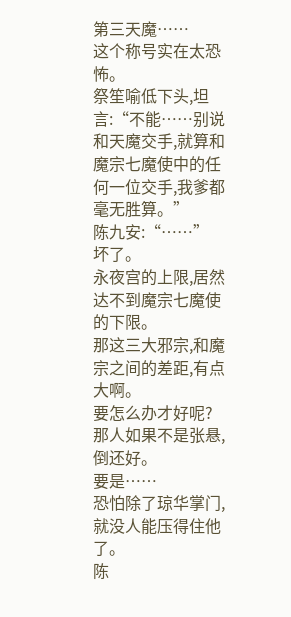第三天魔……
这个称号实在太恐怖。
祭笙喻低下头,坦言:“不能……别说和天魔交手,就算和魔宗七魔使中的任何一位交手,我爹都毫无胜算。”
陈九安:“……”
坏了。
永夜宫的上限,居然达不到魔宗七魔使的下限。
那这三大邪宗,和魔宗之间的差距,有点大啊。
要怎么办才好呢?
那人如果不是张悬,倒还好。
要是……
恐怕除了琼华掌门,就没人能压得住他了。
陈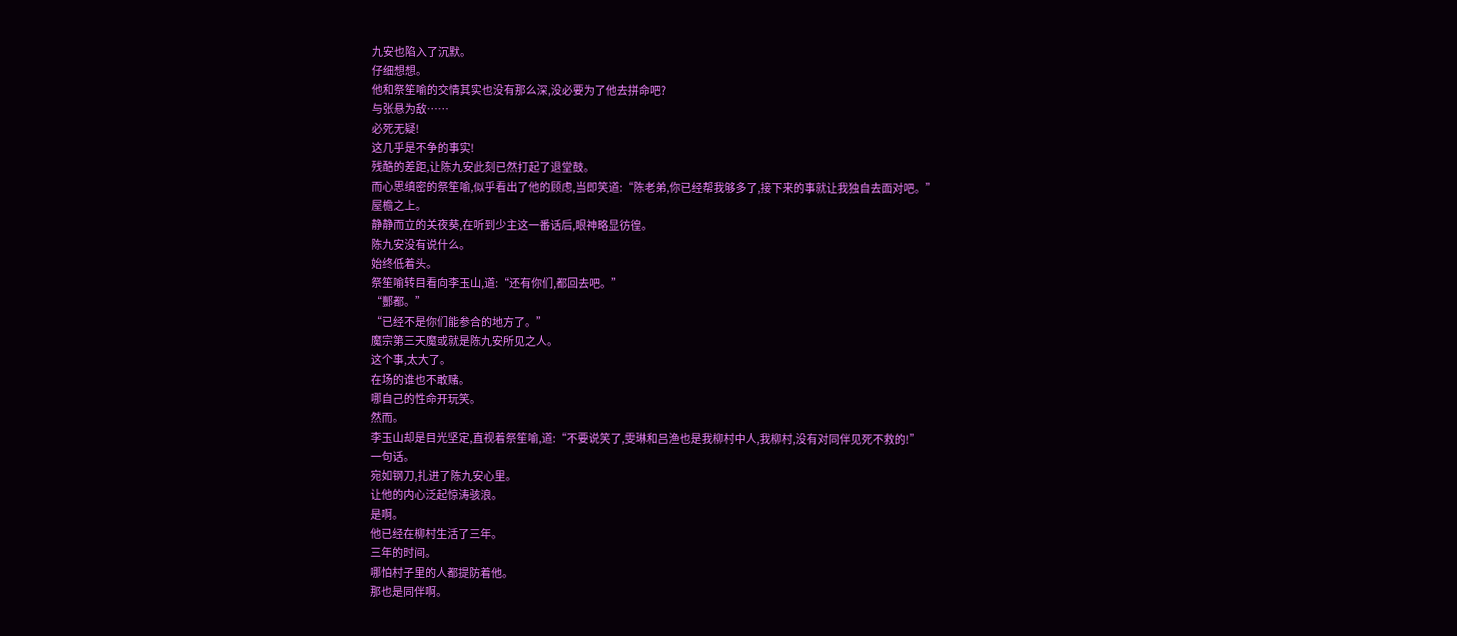九安也陷入了沉默。
仔细想想。
他和祭笙喻的交情其实也没有那么深,没必要为了他去拼命吧?
与张悬为敌……
必死无疑!
这几乎是不争的事实!
残酷的差距,让陈九安此刻已然打起了退堂鼓。
而心思缜密的祭笙喻,似乎看出了他的顾虑,当即笑道:“陈老弟,你已经帮我够多了,接下来的事就让我独自去面对吧。”
屋檐之上。
静静而立的关夜葵,在听到少主这一番话后,眼神略显彷徨。
陈九安没有说什么。
始终低着头。
祭笙喻转目看向李玉山,道:“还有你们,都回去吧。”
“酆都。”
“已经不是你们能参合的地方了。”
魔宗第三天魔或就是陈九安所见之人。
这个事,太大了。
在场的谁也不敢赌。
哪自己的性命开玩笑。
然而。
李玉山却是目光坚定,直视着祭笙喻,道:“不要说笑了,雯琳和吕渔也是我柳村中人,我柳村,没有对同伴见死不救的!”
一句话。
宛如钢刀,扎进了陈九安心里。
让他的内心泛起惊涛骇浪。
是啊。
他已经在柳村生活了三年。
三年的时间。
哪怕村子里的人都提防着他。
那也是同伴啊。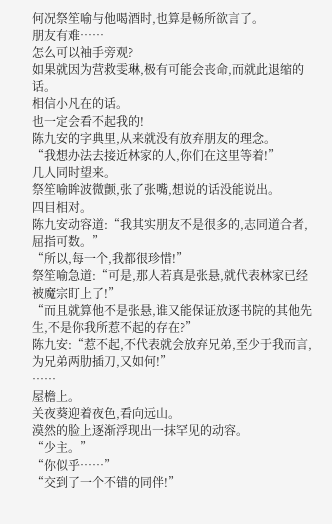何况祭笙喻与他喝酒时,也算是畅所欲言了。
朋友有难……
怎么可以袖手旁观?
如果就因为营救雯琳,极有可能会丧命,而就此退缩的话。
相信小凡在的话。
也一定会看不起我的!
陈九安的字典里,从来就没有放弃朋友的理念。
“我想办法去接近林家的人,你们在这里等着!”
几人同时望来。
祭笙喻眸波微颤,张了张嘴,想说的话没能说出。
四目相对。
陈九安动容道:“我其实朋友不是很多的,志同道合者,屈指可数。”
“所以,每一个,我都很珍惜!”
祭笙喻急道:“可是,那人若真是张悬,就代表林家已经被魔宗盯上了!”
“而且就算他不是张悬,谁又能保证放逐书院的其他先生,不是你我所惹不起的存在?”
陈九安:“惹不起,不代表就会放弃兄弟,至少于我而言,为兄弟两肋插刀,又如何!”
……
屋檐上。
关夜葵迎着夜色,看向远山。
漠然的脸上逐渐浮现出一抹罕见的动容。
“少主。”
“你似乎……”
“交到了一个不错的同伴!”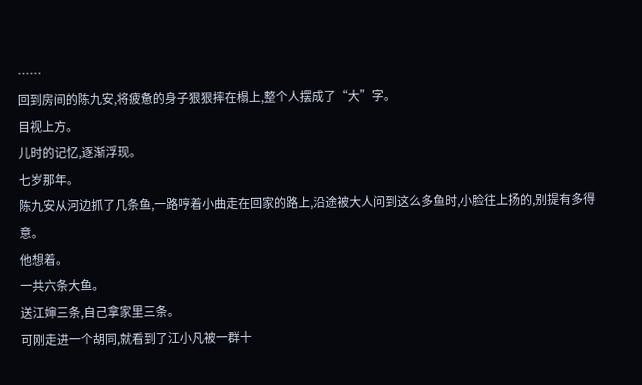……
回到房间的陈九安,将疲惫的身子狠狠摔在榻上,整个人摆成了“大”字。
目视上方。
儿时的记忆,逐渐浮现。
七岁那年。
陈九安从河边抓了几条鱼,一路哼着小曲走在回家的路上,沿途被大人问到这么多鱼时,小脸往上扬的,别提有多得意。
他想着。
一共六条大鱼。
送江婶三条,自己拿家里三条。
可刚走进一个胡同,就看到了江小凡被一群十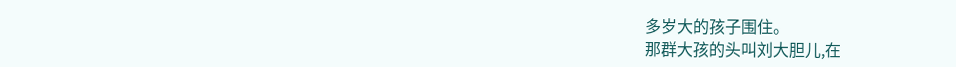多岁大的孩子围住。
那群大孩的头叫刘大胆儿,在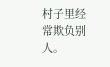村子里经常欺负别人。